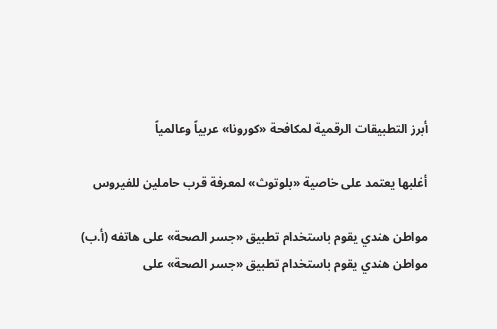أبرز التطبيقات الرقمية لمكافحة «كورونا» عربياً وعالمياً

أغلبها يعتمد على خاصية «بلوتوث» لمعرفة قرب حاملين للفيروس

مواطن هندي يقوم باستخدام تطبيق «جسر الصحة» على هاتفه (أ.ب)
مواطن هندي يقوم باستخدام تطبيق «جسر الصحة» على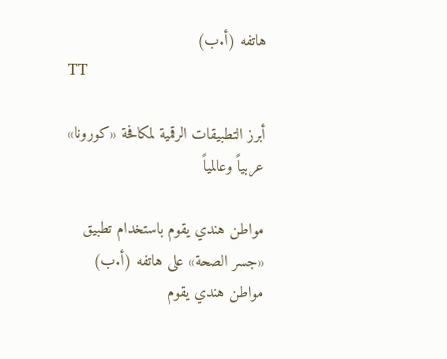هاتفه (أ.ب)
TT

أبرز التطبيقات الرقمية لمكافحة «كورونا» عربياً وعالمياً

مواطن هندي يقوم باستخدام تطبيق «جسر الصحة» على هاتفه (أ.ب)
مواطن هندي يقوم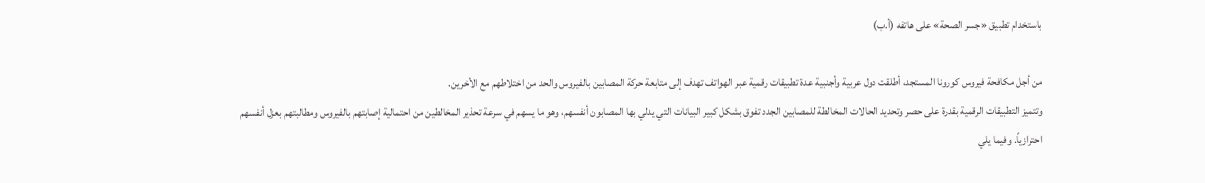باستخدام تطبيق «جسر الصحة» على هاتفه (أ.ب)

من أجل مكافحة فيروس كورونا المستجد، أطلقت دول عربية وأجنبية عدة تطبيقات رقمية عبر الهواتف تهدف إلى متابعة حركة المصابين بالفيروس والحد من اختلاطهم مع الأخرين.
وتتميز التطبيقات الرقمية بقدرة على حصر وتحديد الحالات المخالطة للمصابين الجدد تفوق بشكل كبير البيانات التي يدلي بها المصابون أنفسهم، وهو ما يسهم في سرعة تحذير المخالطين من احتمالية إصابتهم بالفيروس ومطالبتهم بعزل أنفسهم احترازياً. وفيما يلي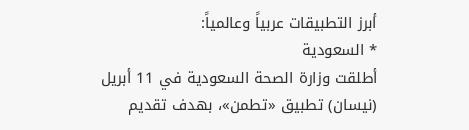أبرز التطبيقات عربياً وعالمياً:
* السعودية
أطلقت وزارة الصحة السعودية في 11 أبريل (نيسان) تطبيق «تطمن»، بهدف تقديم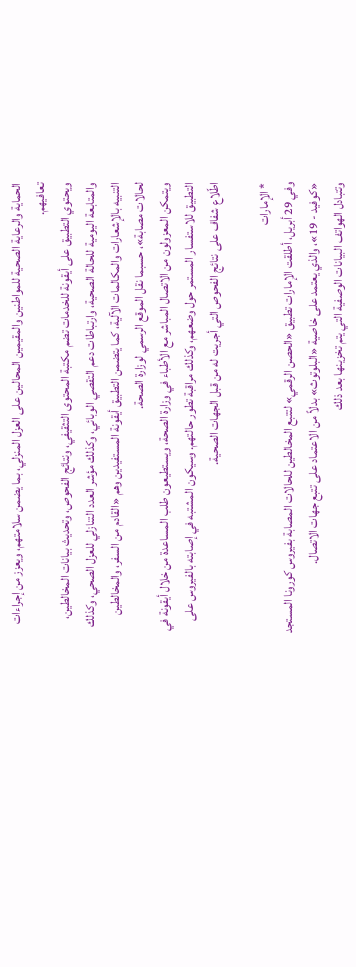الحماية والرعاية الصحية للمواطنين والمقيمين المحالين على العزل المنزلي، بما يضمن سلامتهم، ويعزز من إجراءات تعافيهم.
ويحتوي التطبيق على أيقونة للخدمات تضم مكتبة المحتوى التثقيفي، ونتائج الفحوص، وتحديث بيانات المخالطين، والمتابعة اليومية للحالة الصحية، وارتباطات دعم التقصي الوبائي، وكذلك مؤشر العدد التنازلي للعزل الصحي، وكذلك التنبيه بالإشعارات والمكالمات الآلية، كما يتضمن التطبيق أيقونة المستفيدين وهم «القادم من السفر، والمخالطين لحالات مصابة»، حسبما نقل الموقع الرسمي لوزارة الصحة.
ويتمكن المعزولون من الاتصال المباشر مع الأطباء في وزارة الصحة، ويستطيعون طلب المساعدة من خلال أيقونة في التطبيق للاستفسار المستمر حول وضعهم، وكذلك مراقبة تطور حالتهم. وسيكون المشتبه في إصابته بالفيروس على اطّلاع شفاف على نتائج الفحوص التي أجريت له من قبل الجهات الصحية.

* الإمارات
وفي 29 أبريل، أطلقت الإمارات تطبيق «الحصن الرقمي» لتتبع المخالطين للحالات المصابة بفيروس كورونا المستجد «كوفيد - 19»، والذي يعتمد على خاصية «البلوتوث» بدلاً من الاعتماد على تتبع جهات الاتصال.
وتتبادل الهواتف البيانات الوصفية التي يتم تخزينها بعد ذلك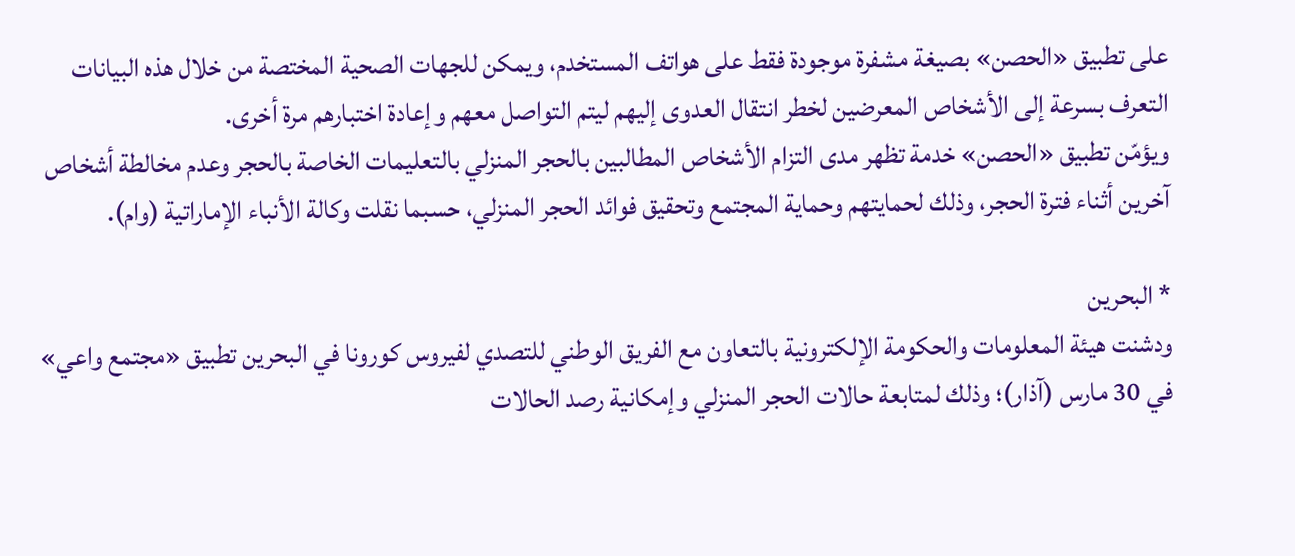على تطبيق «الحصن» بصيغة مشفرة موجودة فقط على هواتف المستخدم، ويمكن للجهات الصحية المختصة من خلال هذه البيانات التعرف بسرعة إلى الأشخاص المعرضين لخطر انتقال العدوى إليهم ليتم التواصل معهم وإعادة اختبارهم مرة أخرى.
ويؤمّن تطبيق «الحصن» خدمة تظهر مدى التزام الأشخاص المطالبين بالحجر المنزلي بالتعليمات الخاصة بالحجر وعدم مخالطة أشخاص آخرين أثناء فترة الحجر، وذلك لحمايتهم وحماية المجتمع وتحقيق فوائد الحجر المنزلي، حسبما نقلت وكالة الأنباء الإماراتية (وام).

* البحرين
ودشنت هيئة المعلومات والحكومة الإلكترونية بالتعاون مع الفريق الوطني للتصدي لفيروس كورونا في البحرين تطبيق «مجتمع واعي» في 30 مارس (آذار)؛ وذلك لمتابعة حالات الحجر المنزلي وإمكانية رصد الحالات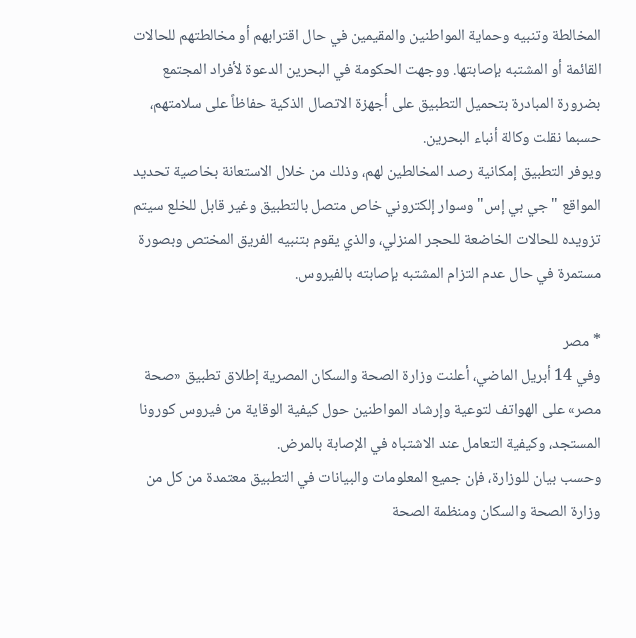المخالطة وتنبيه وحماية المواطنين والمقيمين في حال اقترابهم أو مخالطتهم للحالات القائمة أو المشتبه بإصابتها. ووجهت الحكومة في البحرين الدعوة لأفراد المجتمع بضرورة المبادرة بتحميل التطبيق على أجهزة الاتصال الذكية حفاظاً على سلامتهم، حسبما نقلت وكالة أنباء البحرين.
ويوفر التطبيق إمكانية رصد المخالطين لهم، وذلك من خلال الاستعانة بخاصية تحديد المواقع "جي بي إس" وسوار إلكتروني خاص متصل بالتطبيق وغير قابل للخلع سيتم تزويده للحالات الخاضعة للحجر المنزلي، والذي يقوم بتنبيه الفريق المختص وبصورة مستمرة في حال عدم التزام المشتبه بإصابته بالفيروس.

* مصر
وفي 14 أبريل الماضي، أعلنت وزارة الصحة والسكان المصرية إطلاق تطبيق «صحة مصر» على الهواتف لتوعية وإرشاد المواطنين حول كيفية الوقاية من فيروس كورونا المستجد، وكيفية التعامل عند الاشتباه في الإصابة بالمرض.
وحسب بيان للوزارة، فإن جميع المعلومات والبيانات في التطبيق معتمدة من كل من وزارة الصحة والسكان ومنظمة الصحة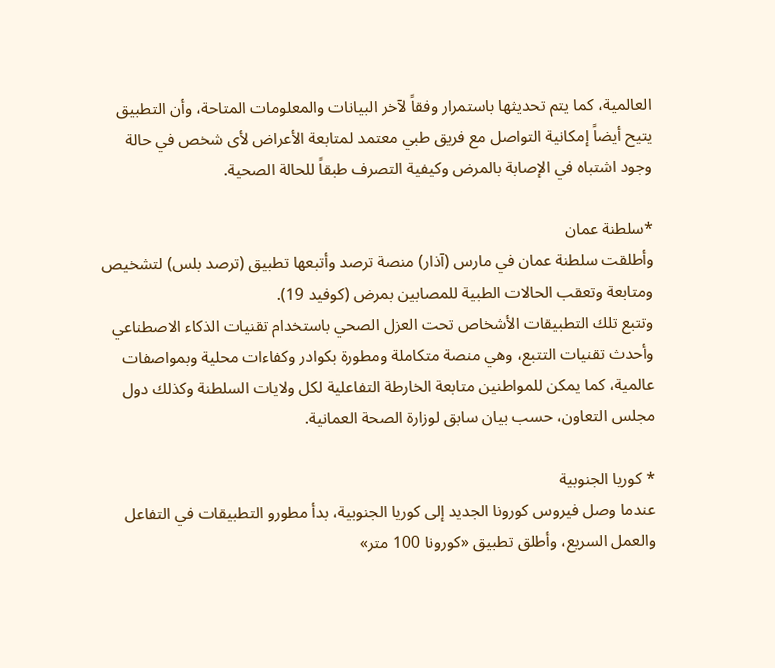العالمية، كما يتم تحديثها باستمرار وفقاً لآخر البيانات والمعلومات المتاحة، وأن التطبيق يتيح أيضاً إمكانية التواصل مع فريق طبي معتمد لمتابعة الأعراض لأى شخص في حالة وجود اشتباه في الإصابة بالمرض وكيفية التصرف طبقاً للحالة الصحية.

*سلطنة عمان
وأطلقت سلطنة عمان في مارس (آذار) منصة ترصد وأتبعها تطبيق (ترصد بلس) لتشخيص ومتابعة وتعقب الحالات الطبية للمصابين بمرض (كوفيد 19).
وتتبع تلك التطبيقات الأشخاص تحت العزل الصحي باستخدام تقنيات الذكاء الاصطناعي وأحدث تقنيات التتبع، وهي منصة متكاملة ومطورة بكوادر وكفاءات محلية وبمواصفات عالمية، كما يمكن للمواطنين متابعة الخارطة التفاعلية لكل ولايات السلطنة وكذلك دول مجلس التعاون، حسب بيان سابق لوزارة الصحة العمانية.

* كوريا الجنوبية
عندما وصل فيروس كورونا الجديد إلى كوريا الجنوبية، بدأ مطورو التطبيقات في التفاعل والعمل السريع، وأطلق تطبيق «كورونا 100 متر»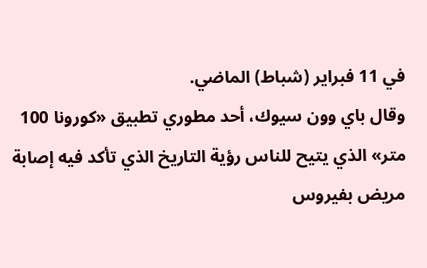في 11 فبراير (شباط) الماضي.
وقال باي وون سيوك، أحد مطوري تطبيق «كورونا 100 متر» الذي يتيح للناس رؤية التاريخ الذي تأكد فيه إصابة مريض بفيروس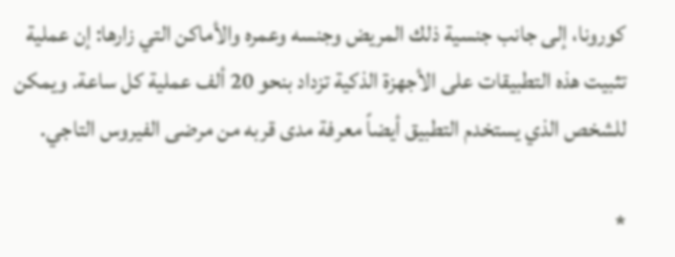كورونا، إلى جانب جنسية ذلك المريض وجنسه وعمره والأماكن التي زارها: إن عملية تثبيت هذه التطبيقات على الأجهزة الذكية تزداد بنحو 20 ألف عملية كل ساعة. ويمكن للشخص الذي يستخدم التطبيق أيضاً معرفة مدى قربه من مرضى الفيروس التاجي.

*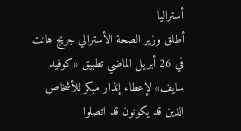أستراليا
أطلق وزير الصحة الأسترالي جريج هانت في 26 أبريل الماضي تطبيق «كوفيد سايف» لإعطاء إنذار مبكر للأشخاص الذين قد يكونون قد اتصلوا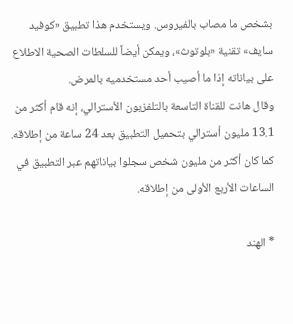بشخص ما مصاب بالفيروس. ويستخدم هذا تطبيق «كوفيد سايف» تقنية «بلوتوث»، ويمكن أيضاً للسلطات الصحية الاطلاع على بياناته إذا ما أصيب أحد مستخدميه بالمرض.
وقال هانت للقناة التاسعة بالتلفزيون الأسترالي، إنه قام أكثر من 13.1 مليون أسترالي بتحميل التطبيق بعد 24 ساعة من إطلاقه. كما كان أكثر من مليون شخص سجلوا بياناتهم عبر التطبيق في الساعات الأربع الأولى من إطلاقه.

* الهند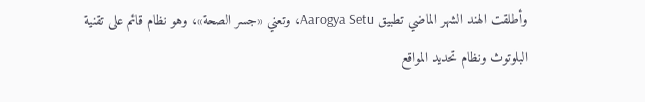وأطلقت الهند الشهر الماضي تطبيق Aarogya Setu، وتعني «جسر الصحة»، وهو نظام قائم على تقنية البلوتوث ونظام تحديد المواقع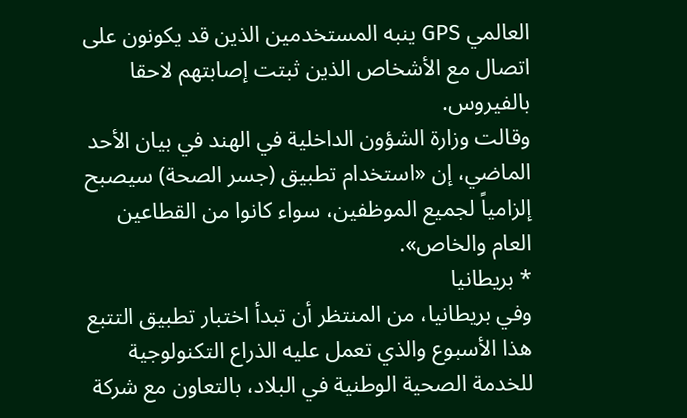العالمي GPS ينبه المستخدمين الذين قد يكونون على اتصال مع الأشخاص الذين ثبتت إصابتهم لاحقا بالفيروس.
وقالت وزارة الشؤون الداخلية في الهند في بيان الأحد الماضي، إن «استخدام تطبيق (جسر الصحة) سيصبح إلزامياً لجميع الموظفين، سواء كانوا من القطاعين العام والخاص».
* بريطانيا
وفي بريطانيا، من المنتظر أن تبدأ اختبار تطبيق التتبع هذا الأسبوع والذي تعمل عليه الذراع التكنولوجية للخدمة الصحية الوطنية في البلاد، بالتعاون مع شركة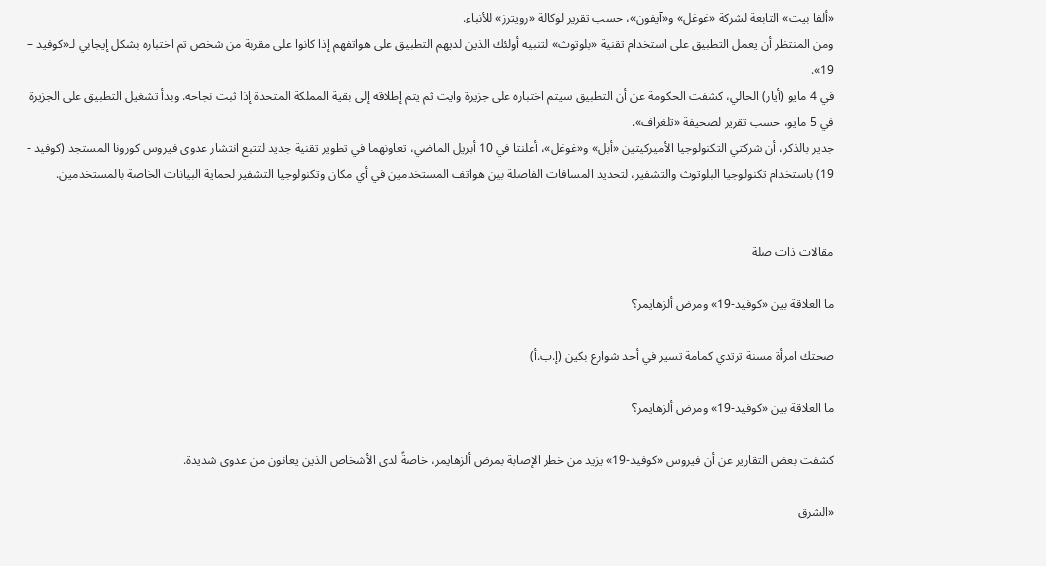«ألفا بيت» التابعة لشركة «غوغل» و«آيفون»، حسب تقرير لوكالة «رويترز» للأنباء.
ومن المنتظر أن يعمل التطبيق على استخدام تقنية «بلوتوث» لتنبيه أولئك الذين لديهم التطبيق على هواتفهم إذا كانوا على مقربة من شخص تم اختباره بشكل إيجابي لـ«كوفيد – 19».
في 4 مايو (أيار) الحالي، كشفت الحكومة عن أن التطبيق سيتم اختباره على جزيرة وايت ثم يتم إطلاقه إلى بقية المملكة المتحدة إذا ثبت نجاحه. وبدأ تشغيل التطبيق على الجزيرة في 5 مايو، حسب تقرير لصحيفة «تلغراف».
جدير بالذكر، أن شركتي التكنولوجيا الأميركيتين «أبل» و«غوغل»، أعلنتا في 10 أبريل الماضي، تعاونهما في تطوير تقنية جديد لتتبع انتشار عدوى فيروس كورونا المستجد (كوفيد - 19) باستخدام تكنولوجيا البلوتوث والتشفير، لتحديد المسافات الفاصلة بين هواتف المستخدمين في أي مكان وتكنولوجيا التشفير لحماية البيانات الخاصة بالمستخدمين.


مقالات ذات صلة

ما العلاقة بين «كوفيد-19» ومرض ألزهايمر؟

صحتك امرأة مسنة ترتدي كمامة تسير في أحد شوارع بكين (إ.ب.أ)

ما العلاقة بين «كوفيد-19» ومرض ألزهايمر؟

كشفت بعض التقارير عن أن فيروس «كوفيد-19» يزيد من خطر الإصابة بمرض ألزهايمر، خاصةً لدى الأشخاص الذين يعانون من عدوى شديدة.

«الشرق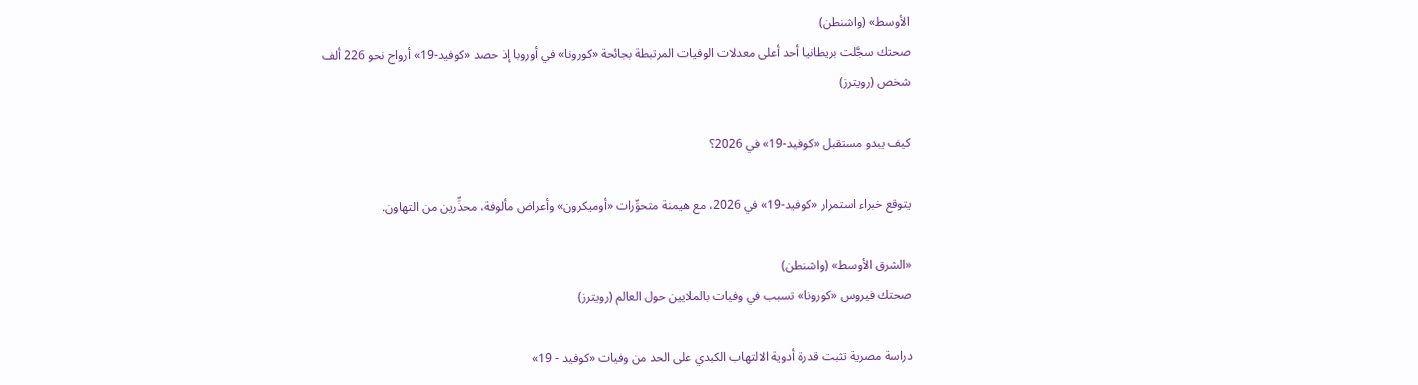الأوسط» (واشنطن)
صحتك سجَّلت بريطانيا أحد أعلى معدلات الوفيات المرتبطة بجائحة «كورونا» في أوروبا إذ حصد «كوفيد-19» أرواح نحو 226 ألف شخص (رويترز)

كيف يبدو مستقبل «كوفيد-19» في 2026؟

يتوقع خبراء استمرار «كوفيد-19» في 2026، مع هيمنة متحوِّرات «أوميكرون» وأعراض مألوفة، محذِّرين من التهاون.

«الشرق الأوسط» (واشنطن)
صحتك فيروس «كورونا» تسبب في وفيات بالملايين حول العالم (رويترز)

دراسة مصرية تثبت قدرة أدوية الالتهاب الكبدي على الحد من وفيات «كوفيد - 19»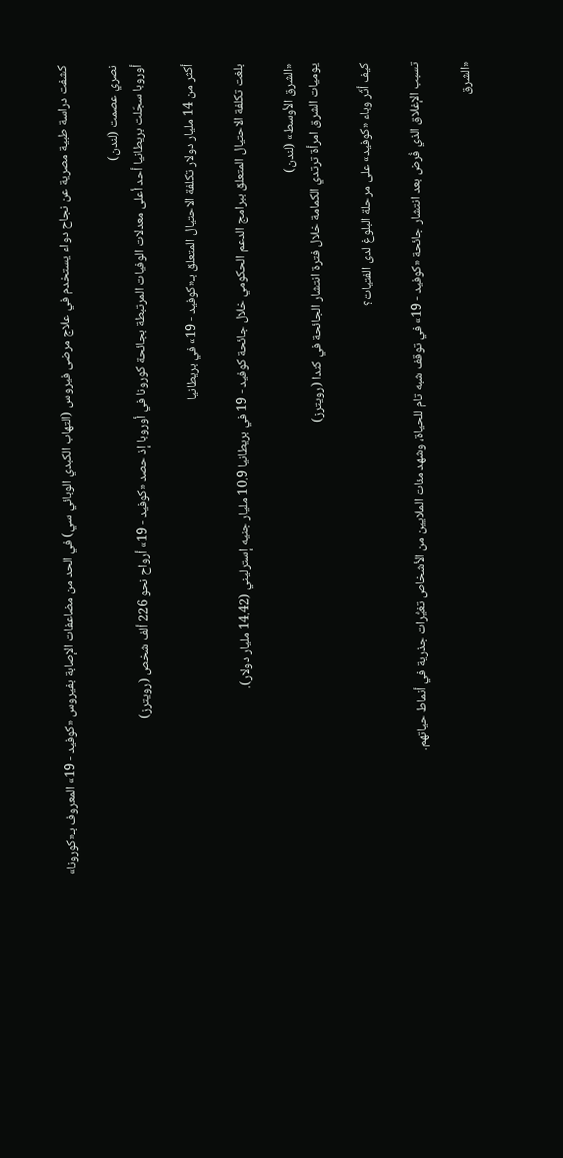كشفت دراسة طبية مصرية عن نجاح دواء يستخدم في علاج مرضى فيروس (التهاب الكبدي الوبائي سي) في الحد من مضاعفات الإصابة بفيروس «كوفيد - 19» المعروف بـ«كورونا»

نصري عصمت (لندن)
أوروبا سجّلت بريطانيا أحد أعلى معدلات الوفيات المرتبطة بجائحة كورونا في أوروبا إذ حصد «كوفيد - 19» أرواح نحو 226 ألف شخص (رويترز)

أكثر من 14 مليار دولار تكلفة الاحتيال المتعلق بـ«كوفيد - 19» في بريطانيا

بلغت تكلفة الاحتيال المتعلق ببرامج الدعم الحكومي خلال جائحة كوفيد - 19 في بريطانيا 10.9 مليار جنيه إسترليني (14.42 مليار دولار).

«الشرق الأوسط» (لندن)
يوميات الشرق امرأة ترتدي الكمامة خلال فترة انتشار الجائحة في كندا (رويترز)

كيف أثّر وباء «كوفيد» على مرحلة البلوغ لدى الفتيات؟

تسبب الإغلاق الذي فُرض بعد انتشار جائحة «كوفيد - 19» في توقف شبه تام للحياة، وشهد مئات الملايين من الأشخاص تغيُّرات جذرية في أنماط حياتهم.

«الشرق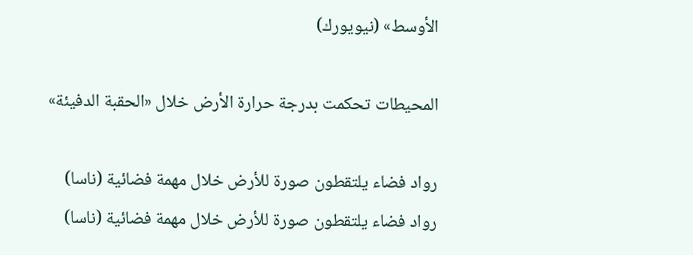الأوسط» (نيويورك)

المحيطات تحكمت بدرجة حرارة الأرض خلال «الحقبة الدفيئة»

رواد فضاء يلتقطون صورة للأرض خلال مهمة فضائية (ناسا)
رواد فضاء يلتقطون صورة للأرض خلال مهمة فضائية (ناسا)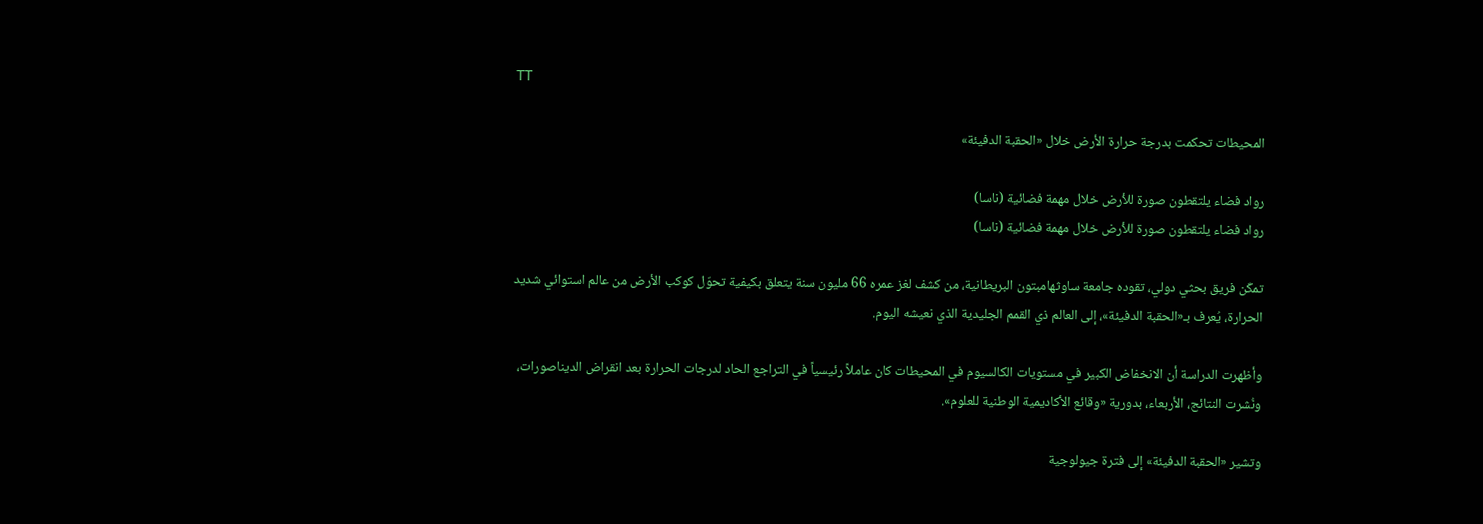TT

المحيطات تحكمت بدرجة حرارة الأرض خلال «الحقبة الدفيئة»

رواد فضاء يلتقطون صورة للأرض خلال مهمة فضائية (ناسا)
رواد فضاء يلتقطون صورة للأرض خلال مهمة فضائية (ناسا)

تمكّن فريق بحثي دولي، تقوده جامعة ساوثهامبتون البريطانية، من كشف لغز عمره 66 مليون سنة يتعلق بكيفية تحوّل كوكب الأرض من عالم استوائي شديد الحرارة، يُعرف بـ«الحقبة الدفيئة»، إلى العالم ذي القمم الجليدية الذي نعيشه اليوم.

وأظهرت الدراسة أن الانخفاض الكبير في مستويات الكالسيوم في المحيطات كان عاملاً رئيسياً في التراجع الحاد لدرجات الحرارة بعد انقراض الديناصورات، ونُشرت النتائج، الأربعاء، بدورية «وقائع الأكاديمية الوطنية للعلوم».

وتشير «الحقبة الدفيئة» إلى فترة جيولوجية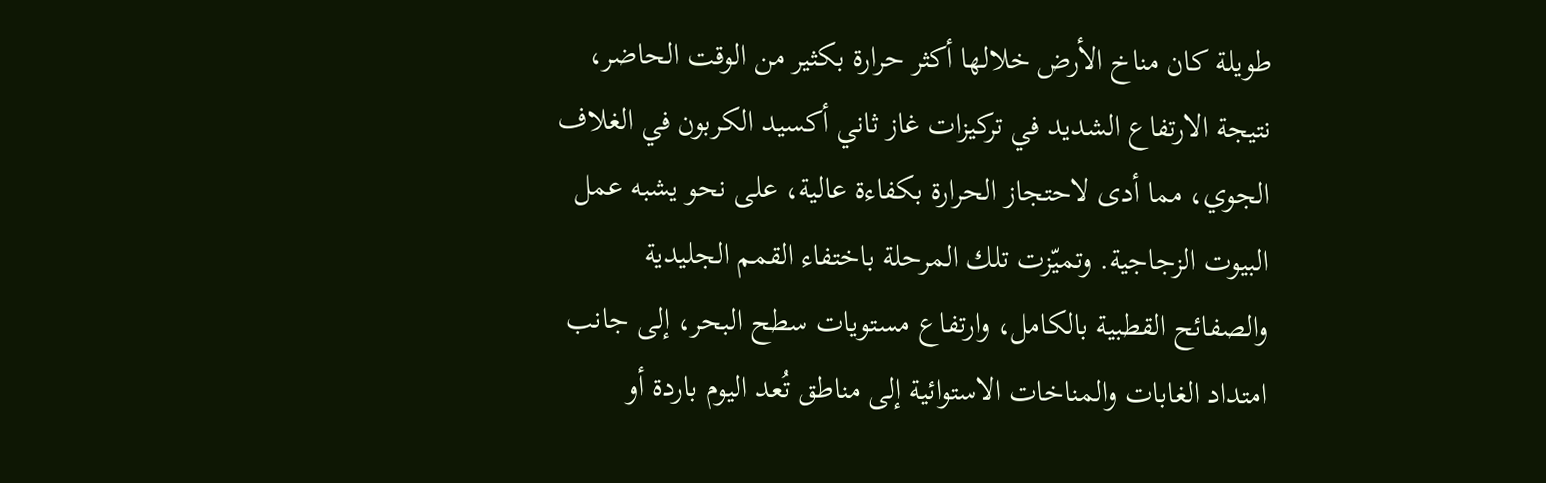طويلة كان مناخ الأرض خلالها أكثر حرارة بكثير من الوقت الحاضر، نتيجة الارتفاع الشديد في تركيزات غاز ثاني أكسيد الكربون في الغلاف الجوي، مما أدى لاحتجاز الحرارة بكفاءة عالية، على نحو يشبه عمل البيوت الزجاجية. وتميّزت تلك المرحلة باختفاء القمم الجليدية والصفائح القطبية بالكامل، وارتفاع مستويات سطح البحر، إلى جانب امتداد الغابات والمناخات الاستوائية إلى مناطق تُعد اليوم باردة أو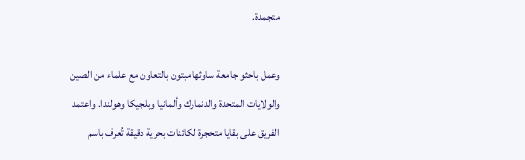متجمدة.

وعمل باحثو جامعة ساوثهامبتون بالتعاون مع علماء من الصين والولايات المتحدة والدنمارك وألمانيا وبلجيكا وهولندا. واعتمد الفريق على بقايا متحجرة لكائنات بحرية دقيقة تُعرف باسم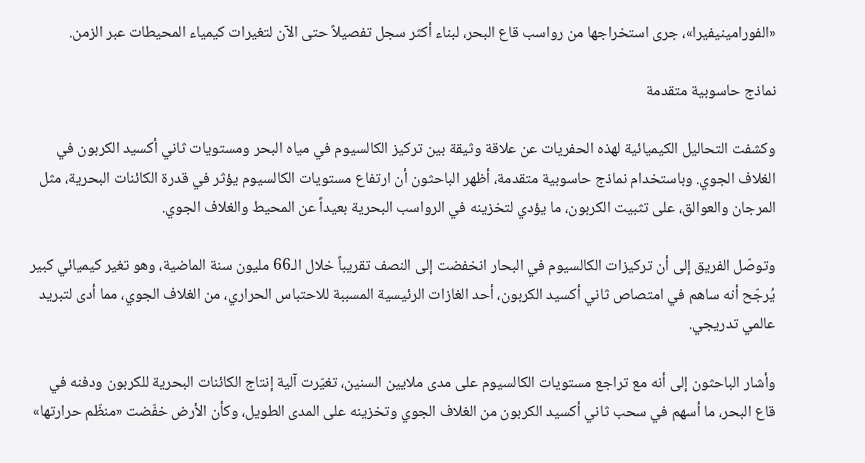«الفورامينيفيرا»، جرى استخراجها من رواسب قاع البحر، لبناء أكثر سجل تفصيلاً حتى الآن لتغيرات كيمياء المحيطات عبر الزمن.

نماذج حاسوبية متقدمة

وكشفت التحاليل الكيميائية لهذه الحفريات عن علاقة وثيقة بين تركيز الكالسيوم في مياه البحر ومستويات ثاني أكسيد الكربون في الغلاف الجوي. وباستخدام نماذج حاسوبية متقدمة، أظهر الباحثون أن ارتفاع مستويات الكالسيوم يؤثر في قدرة الكائنات البحرية، مثل المرجان والعوالق، على تثبيت الكربون، ما يؤدي لتخزينه في الرواسب البحرية بعيداً عن المحيط والغلاف الجوي.

وتوصّل الفريق إلى أن تركيزات الكالسيوم في البحار انخفضت إلى النصف تقريباً خلال الـ66 مليون سنة الماضية، وهو تغير كيميائي كبير يُرجّح أنه ساهم في امتصاص ثاني أكسيد الكربون، أحد الغازات الرئيسية المسببة للاحتباس الحراري، من الغلاف الجوي، مما أدى لتبريد عالمي تدريجي.

وأشار الباحثون إلى أنه مع تراجع مستويات الكالسيوم على مدى ملايين السنين، تغيّرت آلية إنتاج الكائنات البحرية للكربون ودفنه في قاع البحر، ما أسهم في سحب ثاني أكسيد الكربون من الغلاف الجوي وتخزينه على المدى الطويل، وكأن الأرض خفّضت «منظّم حرارتها»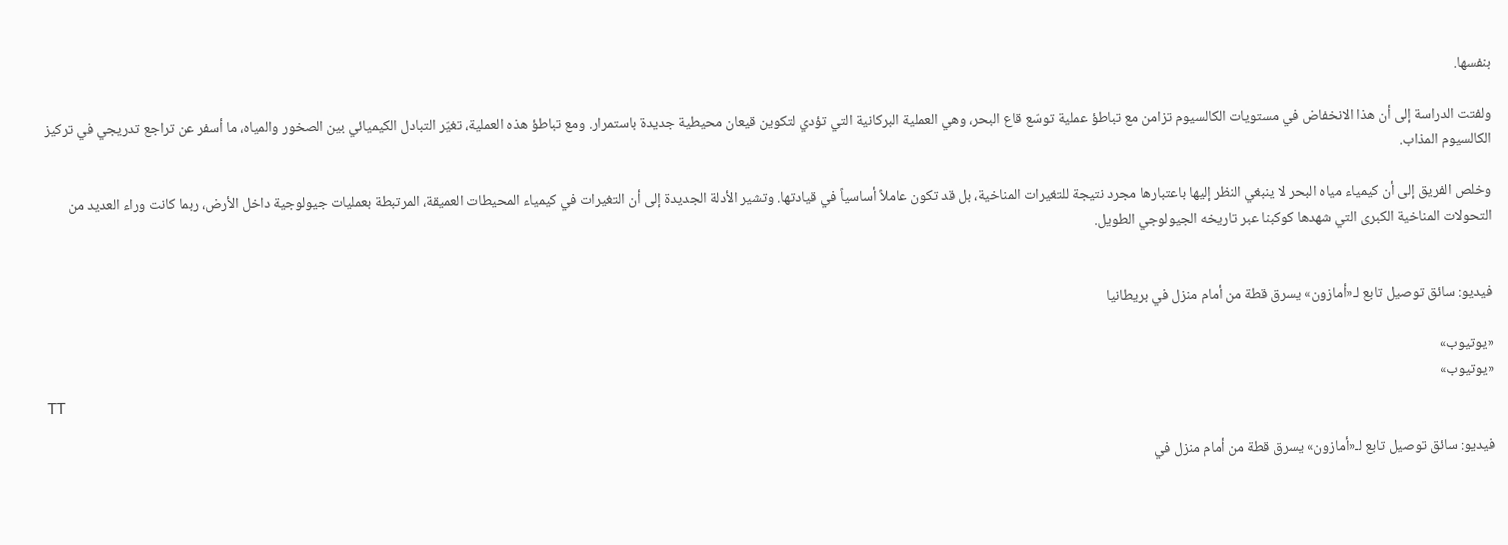بنفسها.

ولفتت الدراسة إلى أن هذا الانخفاض في مستويات الكالسيوم تزامن مع تباطؤ عملية توسّع قاع البحر، وهي العملية البركانية التي تؤدي لتكوين قيعان محيطية جديدة باستمرار. ومع تباطؤ هذه العملية، تغيّر التبادل الكيميائي بين الصخور والمياه، ما أسفر عن تراجع تدريجي في تركيز الكالسيوم المذاب.

وخلص الفريق إلى أن كيمياء مياه البحر لا ينبغي النظر إليها باعتبارها مجرد نتيجة للتغيرات المناخية، بل قد تكون عاملاً أساسياً في قيادتها. وتشير الأدلة الجديدة إلى أن التغيرات في كيمياء المحيطات العميقة، المرتبطة بعمليات جيولوجية داخل الأرض، ربما كانت وراء العديد من التحولات المناخية الكبرى التي شهدها كوكبنا عبر تاريخه الجيولوجي الطويل.


فيديو: سائق توصيل تابع لـ«أمازون» يسرق قطة من أمام منزل في بريطانيا

«يوتيوب»
«يوتيوب»
TT

فيديو: سائق توصيل تابع لـ«أمازون» يسرق قطة من أمام منزل في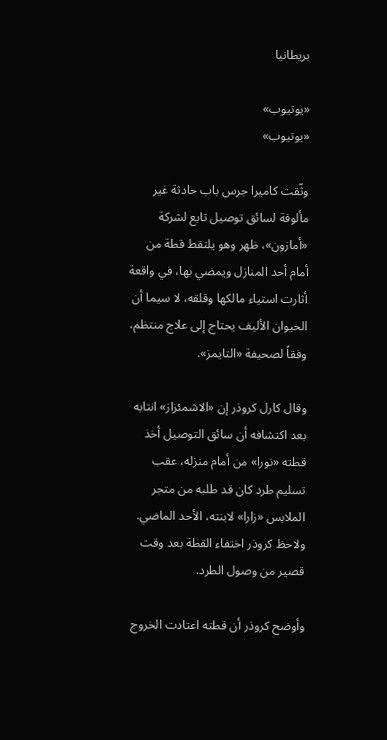بريطانيا

«يوتيوب»
«يوتيوب»

وثّقت كاميرا جرس باب حادثة غير مألوفة لسائق توصيل تابع لشركة «أمازون»، ظهر وهو يلتقط قطة من أمام أحد المنازل ويمضي بها، في واقعة أثارت استياء مالكها وقلقه، لا سيما أن الحيوان الأليف يحتاج إلى علاج منتظم، وفقاً لصحيفة «التايمز».

وقال كارل كروذر إن «الاشمئزاز» انتابه بعد اكتشافه أن سائق التوصيل أخذ قطته «نورا» من أمام منزله، عقب تسليم طرد كان قد طلبه من متجر الملابس «زارا» لابنته، الأحد الماضي. ولاحظ كروذر اختفاء القطة بعد وقت قصير من وصول الطرد.

وأوضح كروذر أن قطته اعتادت الخروج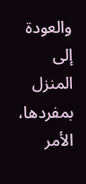والعودة إلى المنزل بمفردها، الأمر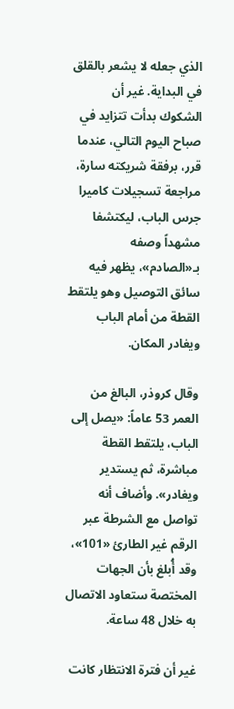الذي جعله لا يشعر بالقلق في البداية. غير أن الشكوك بدأت تتزايد في صباح اليوم التالي، عندما قرر، برفقة شريكته سارة، مراجعة تسجيلات كاميرا جرس الباب، ليكتشفا مشهداً وصفه بـ«الصادم»، يظهر فيه سائق التوصيل وهو يلتقط القطة من أمام الباب ويغادر المكان.

وقال كروذر، البالغ من العمر 53 عاماً: «يصل إلى الباب، يلتقط القطة مباشرة، ثم يستدير ويغادر». وأضاف أنه تواصل مع الشرطة عبر الرقم غير الطارئ «101»، وقد أُبلغ بأن الجهات المختصة ستعاود الاتصال به خلال 48 ساعة.

غير أن فترة الانتظار كانت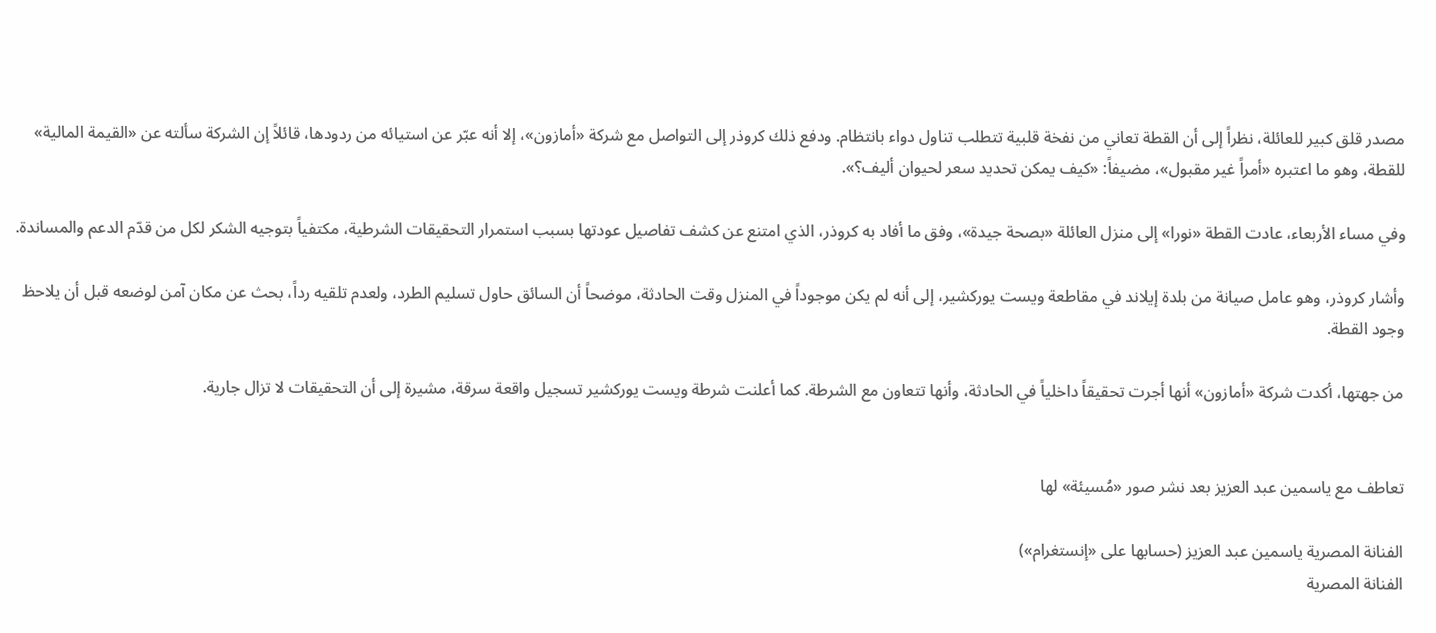مصدر قلق كبير للعائلة، نظراً إلى أن القطة تعاني من نفخة قلبية تتطلب تناول دواء بانتظام. ودفع ذلك كروذر إلى التواصل مع شركة «أمازون»، إلا أنه عبّر عن استيائه من ردودها، قائلاً إن الشركة سألته عن «القيمة المالية» للقطة، وهو ما اعتبره «أمراً غير مقبول»، مضيفاً: «كيف يمكن تحديد سعر لحيوان أليف؟».

وفي مساء الأربعاء، عادت القطة «نورا» إلى منزل العائلة «بصحة جيدة»، وفق ما أفاد به كروذر، الذي امتنع عن كشف تفاصيل عودتها بسبب استمرار التحقيقات الشرطية، مكتفياً بتوجيه الشكر لكل من قدّم الدعم والمساندة.

وأشار كروذر، وهو عامل صيانة من بلدة إيلاند في مقاطعة ويست يوركشير، إلى أنه لم يكن موجوداً في المنزل وقت الحادثة، موضحاً أن السائق حاول تسليم الطرد، ولعدم تلقيه رداً، بحث عن مكان آمن لوضعه قبل أن يلاحظ وجود القطة.

من جهتها، أكدت شركة «أمازون» أنها أجرت تحقيقاً داخلياً في الحادثة، وأنها تتعاون مع الشرطة. كما أعلنت شرطة ويست يوركشير تسجيل واقعة سرقة، مشيرة إلى أن التحقيقات لا تزال جارية.


تعاطف مع ياسمين عبد العزيز بعد نشر صور «مُسيئة» لها

الفنانة المصرية ياسمين عبد العزيز (حسابها على «إنستغرام»)
الفنانة المصرية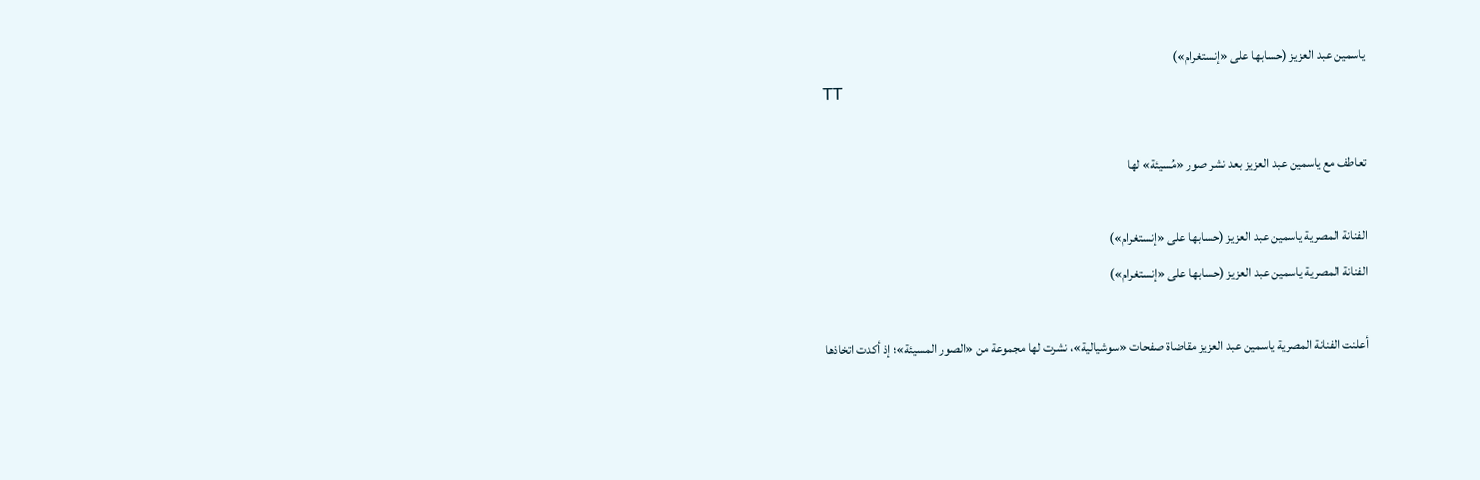ياسمين عبد العزيز (حسابها على «إنستغرام»)
TT

تعاطف مع ياسمين عبد العزيز بعد نشر صور «مُسيئة» لها

الفنانة المصرية ياسمين عبد العزيز (حسابها على «إنستغرام»)
الفنانة المصرية ياسمين عبد العزيز (حسابها على «إنستغرام»)

أعلنت الفنانة المصرية ياسمين عبد العزيز مقاضاة صفحات «سوشيالية»، نشرت لها مجموعة من «الصور المسيئة»؛ إذ أكدت اتخاذها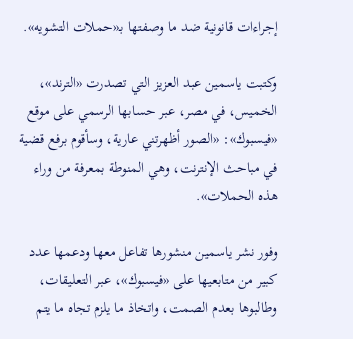إجراءات قانونية ضد ما وصفتها بـ«حملات التشويه».

وكتبت ياسمين عبد العزيز التي تصدرت «الترند»، الخميس، في مصر، عبر حسابها الرسمي على موقع «فيسبوك»: «الصور أظهرتني عارية، وسأقوم برفع قضية في مباحث الإنترنت، وهي المنوطة بمعرفة من وراء هذه الحملات».

وفور نشر ياسمين منشورها تفاعل معها ودعمها عدد كبير من متابعيها على «فيسبوك»، عبر التعليقات، وطالبوها بعدم الصمت، واتخاذ ما يلزم تجاه ما يتم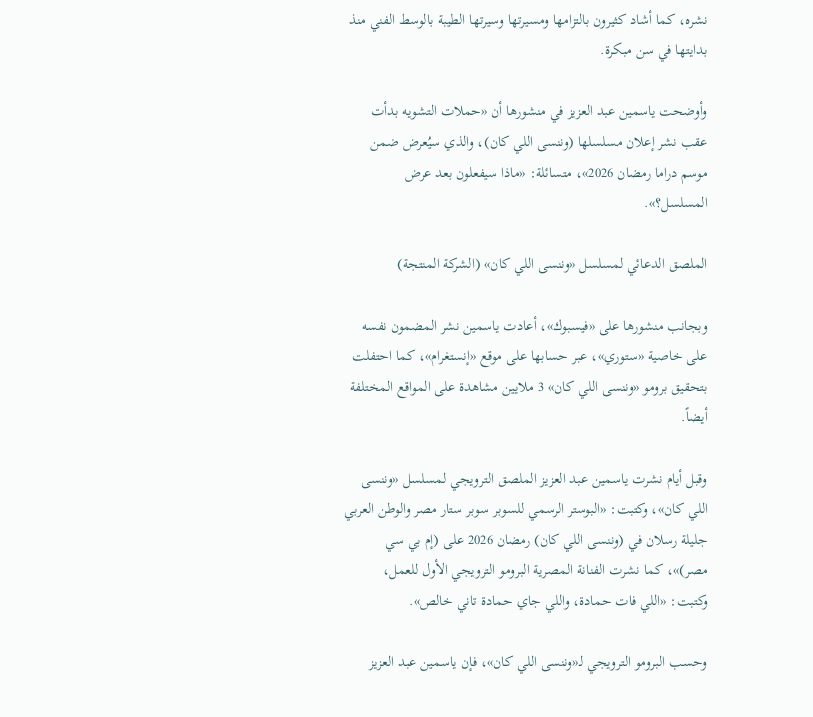نشره، كما أشاد كثيرون بالتزامها ومسيرتها وسيرتها الطيبة بالوسط الفني منذ بدايتها في سن مبكرة.

وأوضحت ياسمين عبد العزيز في منشورها أن «حملات التشويه بدأت عقب نشر إعلان مسلسلها (وننسى اللي كان)، والذي سيُعرض ضمن موسم دراما رمضان 2026»، متسائلة: «ماذا سيفعلون بعد عرض المسلسل؟».

الملصق الدعائي لمسلسل «وننسى اللي كان» (الشركة المنتجة)

وبجانب منشورها على «فيسبوك»، أعادت ياسمين نشر المضمون نفسه على خاصية «ستوري»، عبر حسابها على موقع «إنستغرام»، كما احتفلت بتحقيق برومو «وننسى اللي كان» 3 ملايين مشاهدة على المواقع المختلفة أيضاً.

وقبل أيام نشرت ياسمين عبد العزيز الملصق الترويجي لمسلسل «وننسى اللي كان»، وكتبت: «البوستر الرسمي للسوبر سوبر ستار مصر والوطن العربي جليلة رسلان في (وننسى اللي كان) رمضان 2026 على (إم بي سي مصر)»، كما نشرت الفنانة المصرية البرومو الترويجي الأول للعمل، وكتبت: «اللي فات حمادة، واللي جاي حمادة تاني خالص».

وحسب البرومو الترويجي لـ«وننسى اللي كان»، فإن ياسمين عبد العزيز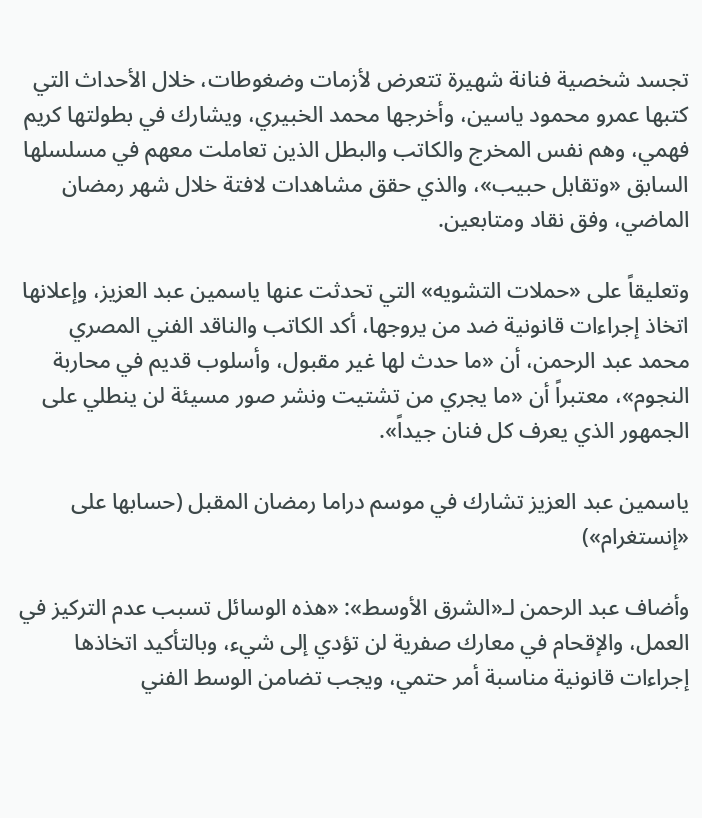تجسد شخصية فنانة شهيرة تتعرض لأزمات وضغوطات، خلال الأحداث التي كتبها عمرو محمود ياسين، وأخرجها محمد الخبيري، ويشارك في بطولتها كريم فهمي، وهم نفس المخرج والكاتب والبطل الذين تعاملت معهم في مسلسلها السابق «وتقابل حبيب»، والذي حقق مشاهدات لافتة خلال شهر رمضان الماضي، وفق نقاد ومتابعين.

وتعليقاً على «حملات التشويه» التي تحدثت عنها ياسمين عبد العزيز، وإعلانها اتخاذ إجراءات قانونية ضد من يروجها، أكد الكاتب والناقد الفني المصري محمد عبد الرحمن، أن «ما حدث لها غير مقبول، وأسلوب قديم في محاربة النجوم»، معتبراً أن «ما يجري من تشتيت ونشر صور مسيئة لن ينطلي على الجمهور الذي يعرف كل فنان جيداً».

ياسمين عبد العزيز تشارك في موسم دراما رمضان المقبل (حسابها على «إنستغرام»)

وأضاف عبد الرحمن لـ«الشرق الأوسط»: «هذه الوسائل تسبب عدم التركيز في العمل، والإقحام في معارك صفرية لن تؤدي إلى شيء، وبالتأكيد اتخاذها إجراءات قانونية مناسبة أمر حتمي، ويجب تضامن الوسط الفني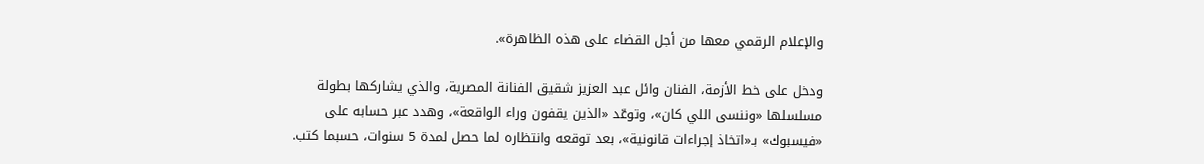والإعلام الرقمي معها من أجل القضاء على هذه الظاهرة».

ودخل على خط الأزمة، الفنان وائل عبد العزيز شقيق الفنانة المصرية، والذي يشاركها بطولة مسلسلها «وننسى اللي كان»، وتوعّد «الذين يقفون وراء الواقعة»، وهدد عبر حسابه على «فيسبوك» بـ«اتخاذ إجراءات قانونية»، بعد توقعه وانتظاره لما حصل لمدة 5 سنوات، حسبما كتب.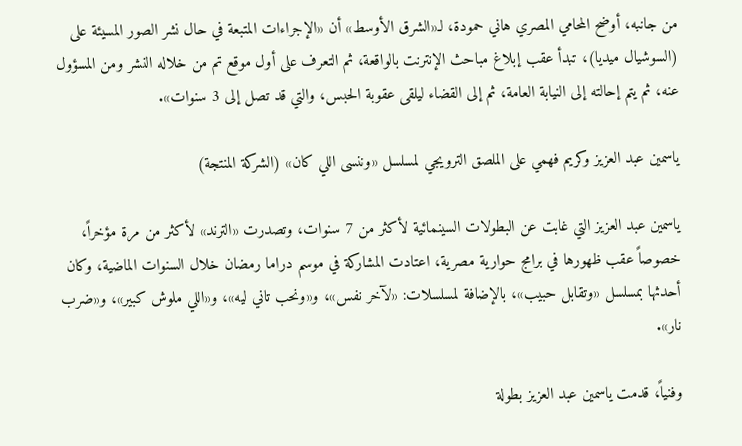من جانبه، أوضح المحامي المصري هاني حمودة، لـ«الشرق الأوسط» أن «الإجراءات المتبعة في حال نشر الصور المسيئة على (السوشيال ميديا)، تبدأ عقب إبلاغ مباحث الإنترنت بالواقعة، ثم التعرف على أول موقع تم من خلاله النشر ومن المسؤول عنه، ثم يتم إحالته إلى النيابة العامة، ثم إلى القضاء ليلقى عقوبة الحبس، والتي قد تصل إلى 3 سنوات».

ياسمين عبد العزيز وكريم فهمي على الملصق الترويجي لمسلسل «وننسى اللي كان» (الشركة المنتجة)

ياسمين عبد العزيز التي غابت عن البطولات السينمائية لأكثر من 7 سنوات، وتصدرت «الترند» لأكثر من مرة مؤخراً، خصوصاً عقب ظهورها في برامج حوارية مصرية، اعتادت المشاركة في موسم دراما رمضان خلال السنوات الماضية، وكان أحدثها بمسلسل «وتقابل حبيب»، بالإضافة لمسلسلات: «لآخر نفس»، و«ونحب تاني ليه»، و«اللي ملوش كبير»، و«ضرب نار».

وفنياً، قدمت ياسمين عبد العزيز بطولة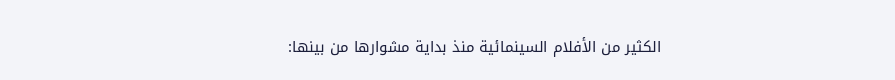الكثير من الأفلام السينمائية منذ بداية مشوارها من بينها: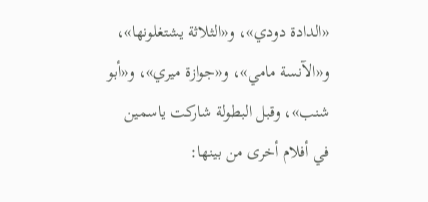«الدادة دودي»، و«الثلاثة يشتغلونها»، و«الآنسة مامي»، و«جوازة ميري»، و«أبو شنب»، وقبل البطولة شاركت ياسمين في أفلام أخرى من بينها: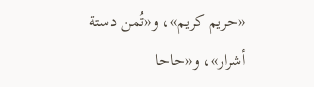«حريم كريم»، و«تُمن دستة أشرار»، و«حاحا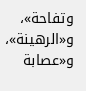وتفاحة»، و«الرهينة»، و«عصابة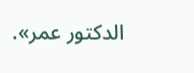الدكتور عمر».